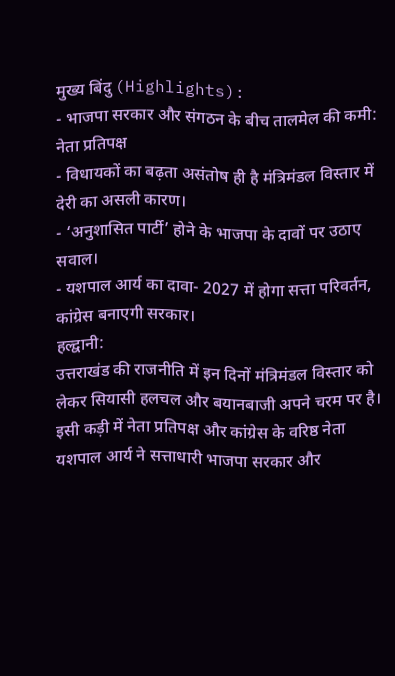मुख्य बिंदु (Highlights):
- भाजपा सरकार और संगठन के बीच तालमेल की कमी: नेता प्रतिपक्ष
- विधायकों का बढ़ता असंतोष ही है मंत्रिमंडल विस्तार में देरी का असली कारण।
- ‘अनुशासित पार्टी’ होने के भाजपा के दावों पर उठाए सवाल।
- यशपाल आर्य का दावा- 2027 में होगा सत्ता परिवर्तन, कांग्रेस बनाएगी सरकार।
हल्द्वानी:
उत्तराखंड की राजनीति में इन दिनों मंत्रिमंडल विस्तार को लेकर सियासी हलचल और बयानबाजी अपने चरम पर है। इसी कड़ी में नेता प्रतिपक्ष और कांग्रेस के वरिष्ठ नेता यशपाल आर्य ने सत्ताधारी भाजपा सरकार और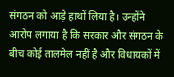संगठन को आड़े हाथों लिया है। उन्होंने आरोप लगाया है कि सरकार और संगठन के बीच कोई तालमेल नहीं है और विधायकों में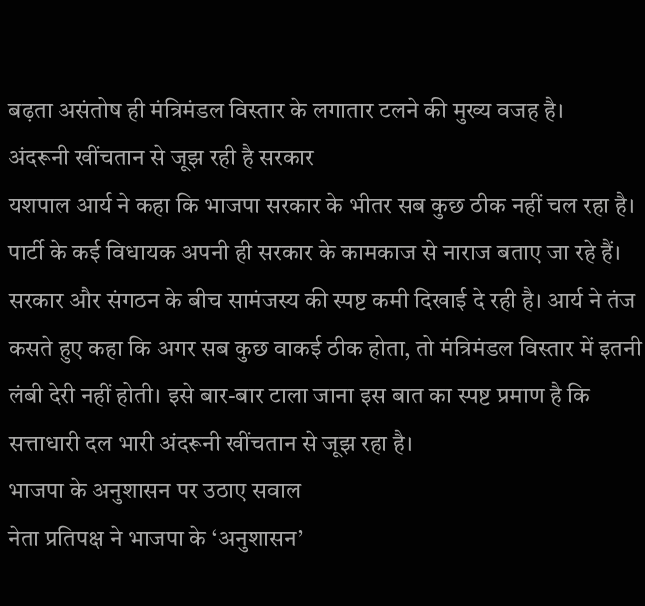बढ़ता असंतोष ही मंत्रिमंडल विस्तार के लगातार टलने की मुख्य वजह है।
अंदरूनी खींचतान से जूझ रही है सरकार
यशपाल आर्य ने कहा कि भाजपा सरकार के भीतर सब कुछ ठीक नहीं चल रहा है। पार्टी के कई विधायक अपनी ही सरकार के कामकाज से नाराज बताए जा रहे हैं। सरकार और संगठन के बीच सामंजस्य की स्पष्ट कमी दिखाई दे रही है। आर्य ने तंज कसते हुए कहा कि अगर सब कुछ वाकई ठीक होता, तो मंत्रिमंडल विस्तार में इतनी लंबी देरी नहीं होती। इसे बार-बार टाला जाना इस बात का स्पष्ट प्रमाण है कि सत्ताधारी दल भारी अंदरूनी खींचतान से जूझ रहा है।
भाजपा के अनुशासन पर उठाए सवाल
नेता प्रतिपक्ष ने भाजपा के ‘अनुशासन’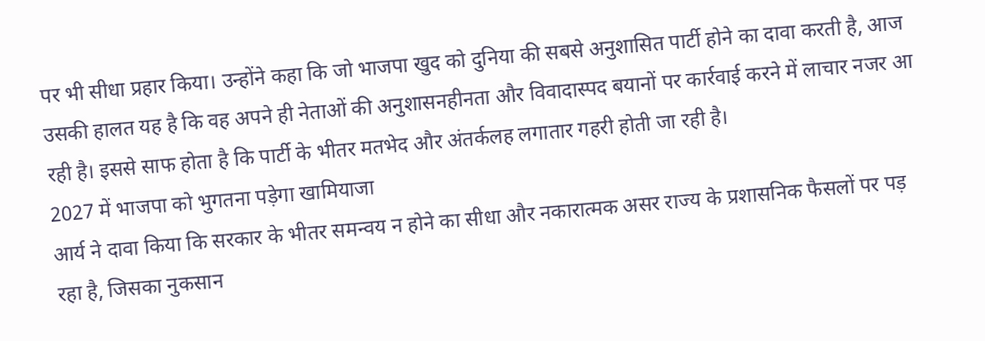पर भी सीधा प्रहार किया। उन्होंने कहा कि जो भाजपा खुद को दुनिया की सबसे अनुशासित पार्टी होने का दावा करती है, आज उसकी हालत यह है कि वह अपने ही नेताओं की अनुशासनहीनता और विवादास्पद बयानों पर कार्रवाई करने में लाचार नजर आ रही है। इससे साफ होता है कि पार्टी के भीतर मतभेद और अंतर्कलह लगातार गहरी होती जा रही है।
2027 में भाजपा को भुगतना पड़ेगा खामियाजा
आर्य ने दावा किया कि सरकार के भीतर समन्वय न होने का सीधा और नकारात्मक असर राज्य के प्रशासनिक फैसलों पर पड़ रहा है, जिसका नुकसान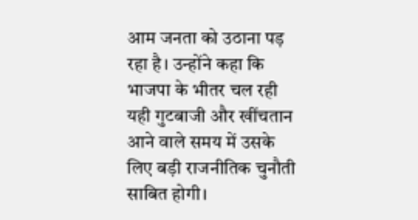आम जनता को उठाना पड़ रहा है। उन्होंने कहा कि भाजपा के भीतर चल रही यही गुटबाजी और खींचतान आने वाले समय में उसके लिए बड़ी राजनीतिक चुनौती साबित होगी।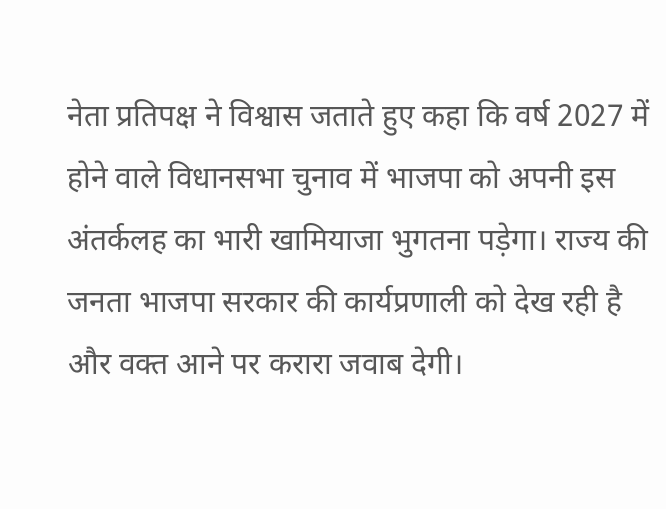नेता प्रतिपक्ष ने विश्वास जताते हुए कहा कि वर्ष 2027 में होने वाले विधानसभा चुनाव में भाजपा को अपनी इस अंतर्कलह का भारी खामियाजा भुगतना पड़ेगा। राज्य की जनता भाजपा सरकार की कार्यप्रणाली को देख रही है और वक्त आने पर करारा जवाब देगी।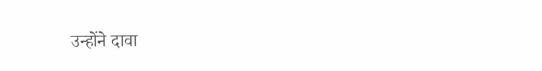उन्होंने दावा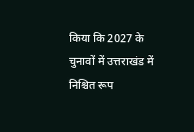किया कि 2027 के चुनावों में उत्तराखंड में निश्चित रूप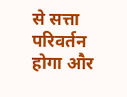से सत्ता परिवर्तन होगा और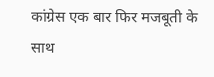कांग्रेस एक बार फिर मजबूती के साथ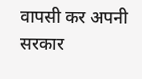वापसी कर अपनी सरकार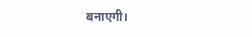बनाएगी।